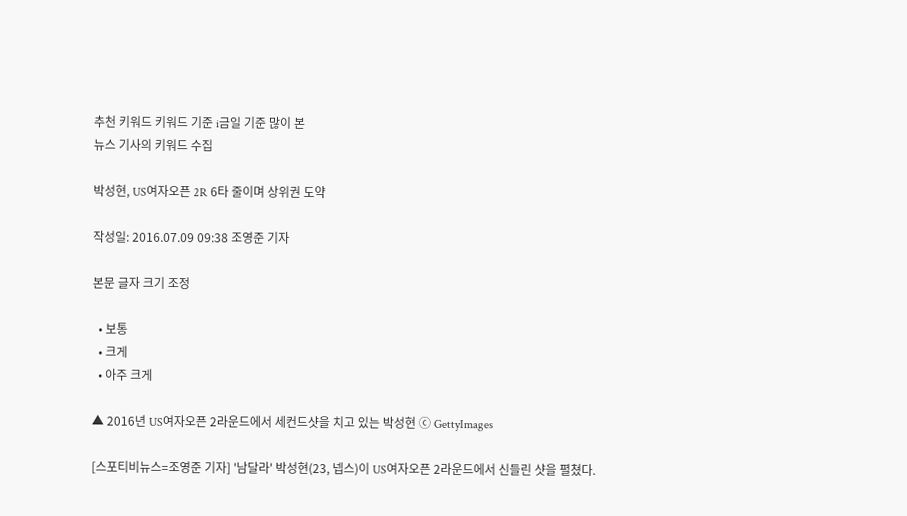추천 키워드 키워드 기준 i금일 기준 많이 본
뉴스 기사의 키워드 수집

박성현, US여자오픈 2R 6타 줄이며 상위권 도약

작성일: 2016.07.09 09:38 조영준 기자

본문 글자 크기 조정

  • 보통
  • 크게
  • 아주 크게

▲ 2016년 US여자오픈 2라운드에서 세컨드샷을 치고 있는 박성현 ⓒ GettyImages

[스포티비뉴스=조영준 기자] '남달라' 박성현(23, 넵스)이 US여자오픈 2라운드에서 신들린 샷을 펼쳤다.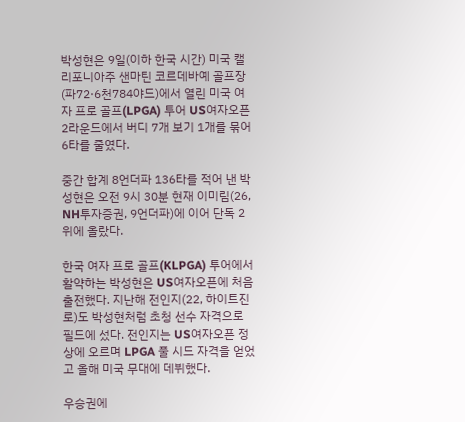박성현은 9일(이하 한국 시간) 미국 캘리포니아주 샌마틴 코르데바예 골프장(파72·6천784야드)에서 열린 미국 여자 프로 골프(LPGA) 투어 US여자오픈 2라운드에서 버디 7개 보기 1개를 묶어 6타를 줄였다.

중간 합계 8언더파 136타를 적어 낸 박성현은 오전 9시 30분 현재 이미림(26, NH투자증권, 9언더파)에 이어 단독 2위에 올랐다.

한국 여자 프로 골프(KLPGA) 투어에서 활약하는 박성현은 US여자오픈에 처음 출전했다. 지난해 전인지(22, 하이트진로)도 박성현처럼 초청 선수 자격으로 필드에 섰다. 전인지는 US여자오픈 정상에 오르며 LPGA 풀 시드 자격을 얻었고 올해 미국 무대에 데뷔했다.

우승권에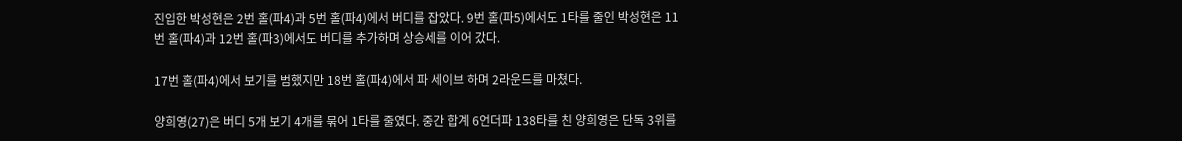진입한 박성현은 2번 홀(파4)과 5번 홀(파4)에서 버디를 잡았다. 9번 홀(파5)에서도 1타를 줄인 박성현은 11번 홀(파4)과 12번 홀(파3)에서도 버디를 추가하며 상승세를 이어 갔다.

17번 홀(파4)에서 보기를 범했지만 18번 홀(파4)에서 파 세이브 하며 2라운드를 마쳤다.

양희영(27)은 버디 5개 보기 4개를 묶어 1타를 줄였다. 중간 합계 6언더파 138타를 친 양희영은 단독 3위를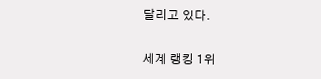달리고 있다.

세계 랭킹 1위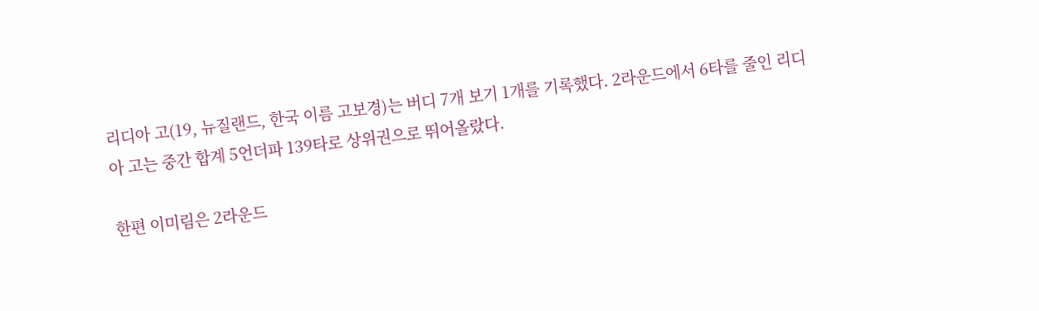리디아 고(19, 뉴질랜드, 한국 이름 고보경)는 버디 7개 보기 1개를 기록했다. 2라운드에서 6타를 줄인 리디아 고는 중간 합계 5언더파 139타로 상위권으로 뛰어올랐다.

한편 이미림은 2라운드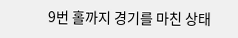9번 홀까지 경기를 마친 상태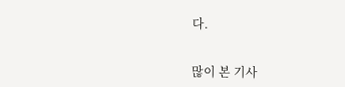다.


많이 본 기사